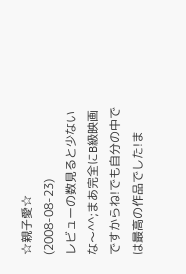☆親子愛☆
(2008-08-23)
レビューの数見ると少ないな〜^^;まあ完全にB級映画ですからね!でも自分の中では最高の作品でした!ま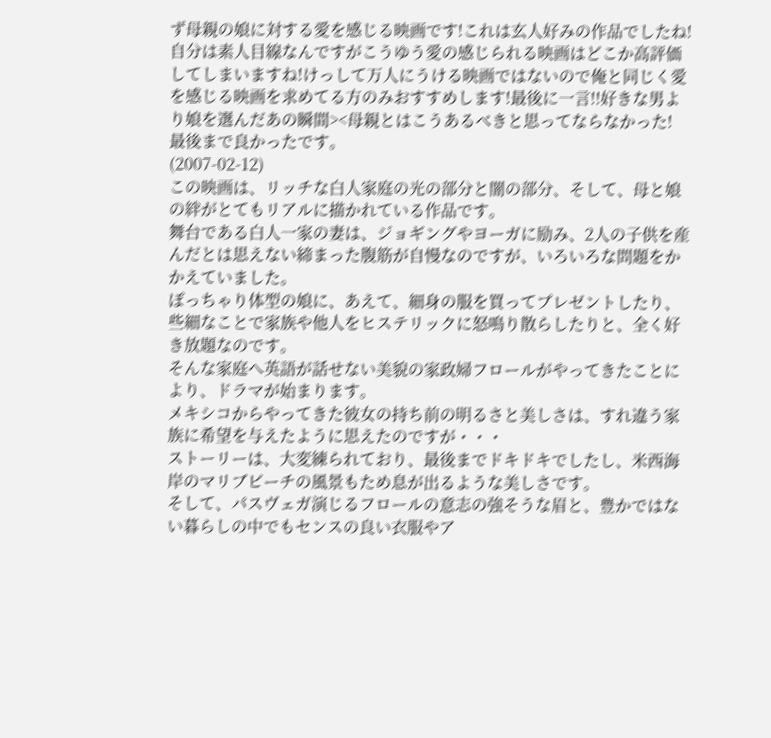ず母親の娘に対する愛を感じる映画です!これは玄人好みの作品でしたね!自分は素人目線なんですがこうゆう愛の感じられる映画はどこか高評価してしまいますね!けっして万人にうける映画ではないので俺と同じく愛を感じる映画を求めてる方のみおすすめします!最後に一言!!好きな男より娘を選んだあの瞬間><母親とはこうあるべきと思ってならなかった!
最後まで良かったです。
(2007-02-12)
この映画は、リッチな白人家庭の光の部分と闇の部分、そして、母と娘の絆がとてもリアルに描かれている作品です。
舞台である白人一家の妻は、ジョギングやヨーガに励み、2人の子供を産んだとは思えない締まった腹筋が自慢なのですが、いろいろな問題をかかえていました。
ぽっちゃり体型の娘に、あえて、細身の服を買ってプレゼントしたり、些細なことで家族や他人をヒステリックに怒鳴り散らしたりと、全く好き放題なのです。
そんな家庭へ英語が話せない美貌の家政婦フロールがやってきたことにより、ドラマが始まります。
メキシコからやってきた彼女の持ち前の明るさと美しさは、すれ違う家族に希望を与えたように思えたのですが・・・
ストーリーは、大変練られており、最後までドキドキでしたし、米西海岸のマリブビーチの風景もため息が出るような美しさです。
そして、パスヴェガ演じるフロールの意志の強そうな眉と、豊かではない暮らしの中でもセンスの良い衣服やア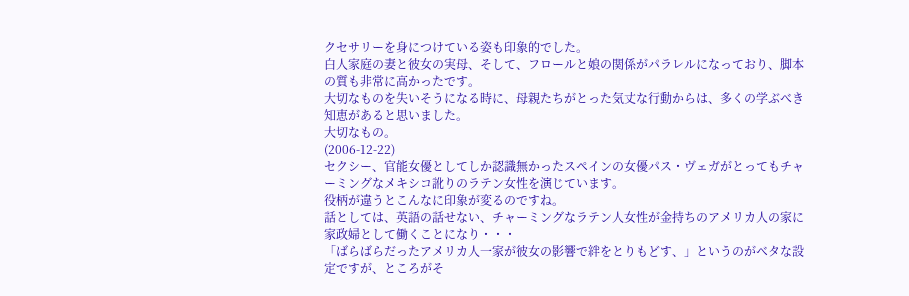クセサリーを身につけている姿も印象的でした。
白人家庭の妻と彼女の実母、そして、フロールと娘の関係がパラレルになっており、脚本の質も非常に高かったです。
大切なものを失いそうになる時に、母親たちがとった気丈な行動からは、多くの学ぶべき知恵があると思いました。
大切なもの。
(2006-12-22)
セクシー、官能女優としてしか認識無かったスペインの女優パス・ヴェガがとってもチャーミングなメキシコ訛りのラテン女性を演じています。
役柄が違うとこんなに印象が変るのですね。
話としては、英語の話せない、チャーミングなラテン人女性が金持ちのアメリカ人の家に家政婦として働くことになり・・・
「ばらばらだったアメリカ人一家が彼女の影響で絆をとりもどす、」というのがベタな設定ですが、ところがそ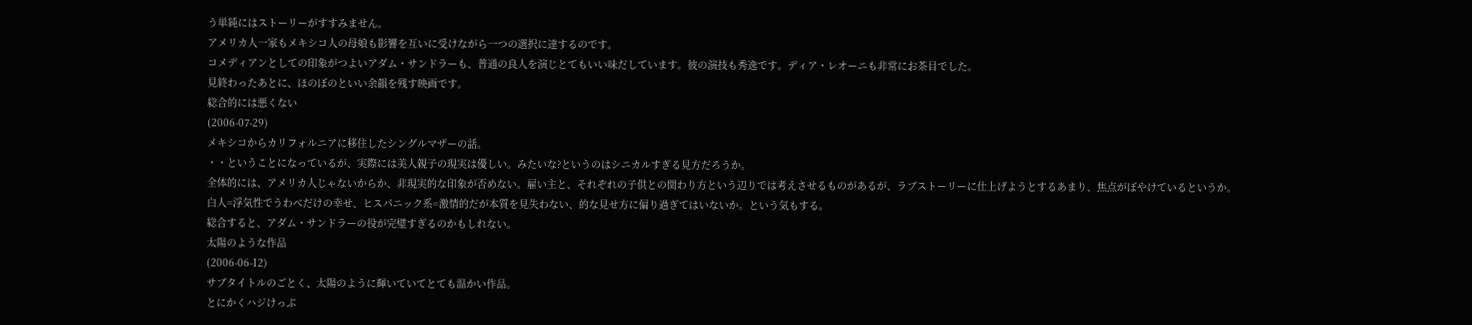う単純にはストーリーがすすみません。
アメリカ人一家もメキシコ人の母娘も影響を互いに受けながら一つの選択に達するのです。
コメディアンとしての印象がつよいアダム・サンドラーも、普通の良人を演じとてもいい味だしています。彼の演技も秀逸です。ディア・レオーニも非常にお茶目でした。
見終わったあとに、ほのぼのといい余韻を残す映画です。
総合的には悪くない
(2006-07-29)
メキシコからカリフォルニアに移住したシングルマザーの話。
・・ということになっているが、実際には美人親子の現実は優しい。みたいな?というのはシニカルすぎる見方だろうか。
全体的には、アメリカ人じゃないからか、非現実的な印象が否めない。雇い主と、それぞれの子供との関わり方という辺りでは考えさせるものがあるが、ラブストーリーに仕上げようとするあまり、焦点がぼやけているというか。
白人=浮気性でうわべだけの幸せ、ヒスパニック系=激情的だが本質を見失わない、的な見せ方に偏り過ぎてはいないか。という気もする。
総合すると、アダム・サンドラーの役が完璧すぎるのかもしれない。
太陽のような作品
(2006-06-12)
サブタイトルのごとく、太陽のように輝いていてとても温かい作品。
とにかくハジけっぷ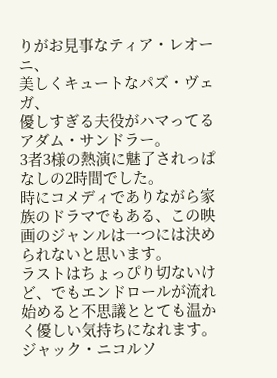りがお見事なティア・レオーニ、
美しくキュートなパズ・ヴェガ、
優しすぎる夫役がハマってるアダム・サンドラー。
3者3様の熱演に魅了されっぱなしの2時間でした。
時にコメディでありながら家族のドラマでもある、この映画のジャンルは一つには決められないと思います。
ラストはちょっぴり切ないけど、でもエンドロールが流れ始めると不思議ととても温かく優しい気持ちになれます。
ジャック・ニコルソ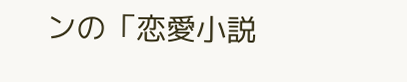ンの「恋愛小説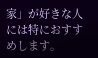家」が好きな人には特におすすめします。